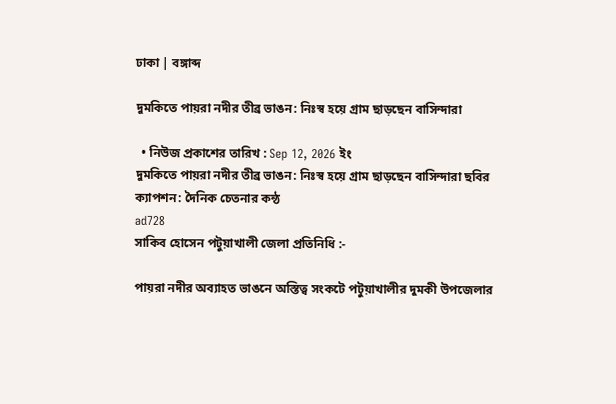ঢাকা | বঙ্গাব্দ

দুমকিতে পায়রা নদীর তীব্র ভাঙন: নিঃস্ব হয়ে গ্রাম ছাড়ছেন বাসিন্দারা

  • নিউজ প্রকাশের তারিখ : Sep 12, 2026 ইং
দুমকিতে পায়রা নদীর তীব্র ভাঙন: নিঃস্ব হয়ে গ্রাম ছাড়ছেন বাসিন্দারা ছবির ক্যাপশন: দৈনিক চেতনার কন্ঠ
ad728
সাকিব হোসেন পটুয়াখালী জেলা প্রতিনিধি :-

পায়রা নদীর অব্যাহত ভাঙনে অস্তিত্ব সংকটে পটুয়াখালীর দুমকী উপজেলার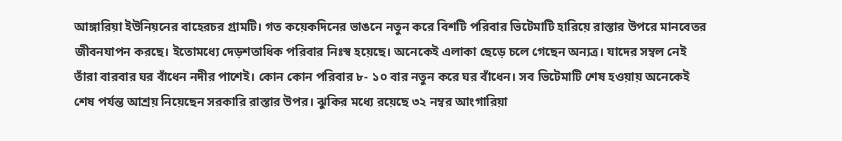আঙ্গারিয়া ইউনিয়নের বাহেরচর গ্রামটি। গত কয়েকদিনের ভাঙনে নতুন করে বিশটি পরিবার ভিটেমাটি হারিয়ে রাস্তার উপরে মানবেতর জীবনযাপন করছে। ইতোমধ্যে দেড়শতাধিক পরিবার নিঃস্ব হয়েছে। অনেকেই এলাকা ছেড়ে চলে গেছেন অন্যত্র। যাদের সম্বল নেই তাঁরা বারবার ঘর বাঁধেন নদীর পাশেই। কোন কোন পরিবার ৮- ১০ বার নতুন করে ঘর বাঁধেন। সব ভিটেমাটি শেষ হওয়ায় অনেকেই শেষ পর্যন্ত আশ্রয় নিয়েছেন সরকারি রাস্তার উপর। ঝুকির মধ্যে রয়েছে ৩২ নম্বর আংগারিয়া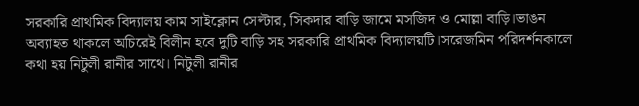সরকারি প্রাথমিক বিদ্যালয় কাম সাইক্লোন সেল্টার, সিকদার বাড়ি জামে মসজিদ ও মোল্লা বাড়ি।ভাঙন অব্যাহত থাকলে অচিরেই বিলীন হবে দুটি বাড়ি সহ সরকারি প্রাথমিক বিদ্যালয়টি।সরেজমিন পরিদর্শনকালে কথা হয় নিটুলী রানীর সাথে। নিটুলী রানীর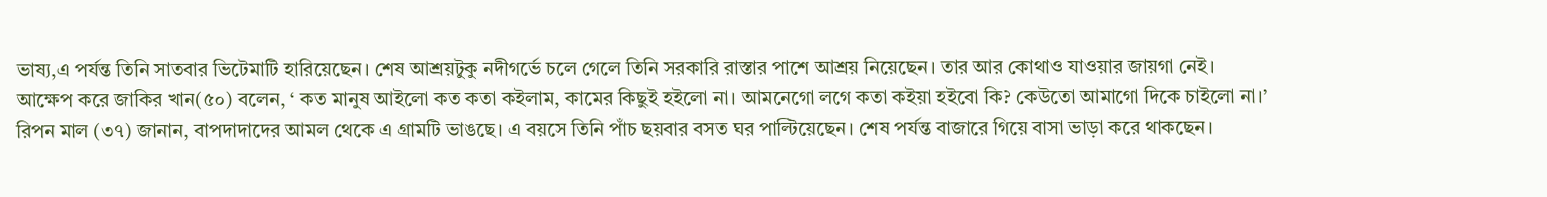ভাষ্য,এ পর্যন্ত তিনি সাতবার ভিটেমাটি হারিয়েছেন। শেষ আশ্রয়টুকু নদীগর্ভে চলে গেলে তিনি সরকারি রাস্তার পাশে আশ্রয় নিয়েছেন। তার আর কোথাও যাওয়ার জায়গা নেই।
আক্ষেপ করে জাকির খান(৫০) বলেন, ‘ কত মানুষ আইলো কত কতা কইলাম, কামের কিছুই হইলো না। আমনেগো লগে কতা কইয়া হইবো কি? কেউতো আমাগো দিকে চাইলো না।’
রিপন মাল (৩৭) জানান, বাপদাদাদের আমল থেকে এ গ্রামটি ভাঙছে। এ বয়সে তিনি পাঁচ ছয়বার বসত ঘর পাল্টিয়েছেন। শেষ পর্যন্ত বাজারে গিয়ে বাসা ভাড়া করে থাকছেন।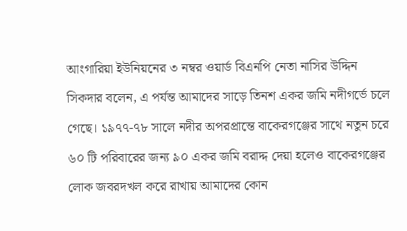আংগারিয়া ইউনিয়নের ৩ নম্বর ওয়ার্ড বিএনপি নেতা নাসির উদ্দিন সিকদার বলেন, এ পর্যন্ত আমাদের সাড়ে তিনশ একর জমি নদীগর্ভে চলে গেছে। ১৯৭৭-৭৮ সালে নদীর অপরপ্রান্তে বাকেরগঞ্জের সাথে নতুন চরে ৬০ টি পরিবারের জন্য ৯০ একর জমি বরাদ্দ দেয়া হলেও বাকেরগঞ্জের লোক জবরদখল করে রাখায় আমাদের কোন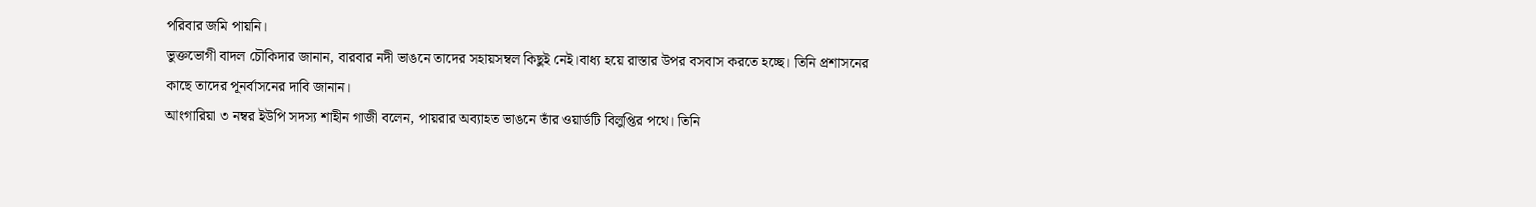পরিবার জমি পায়নি।
ভুক্তভোগী বাদল চৌকিদার জানান, বারবার নদী ভাঙনে তাদের সহায়সম্বল কিছুই নেই।বাধ্য হয়ে রাস্তার উপর বসবাস করতে হচ্ছে। তিনি প্রশাসনের কাছে তাদের পূনর্বাসনের দাবি জানান।
আংগারিয়া ৩ নম্বর ইউপি সদস্য শাহীন গাজী বলেন, পায়রার অব্যাহত ভাঙনে তাঁর ওয়ার্ডটি বিলুপ্তির পথে। তিনি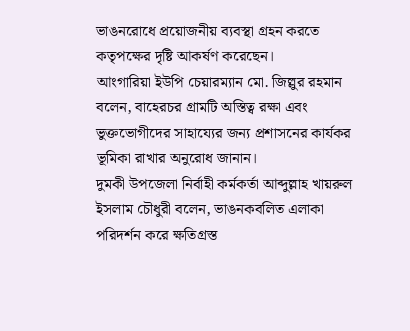ভাঙনরোধে প্রয়োজনীয় ব্যবস্থা গ্রহন করতে কতৃপক্ষের দৃষ্টি আকর্ষণ করেছেন।
আংগারিয়া ইউপি চেয়ারম্যান মো. জিল্লুর রহমান বলেন, বাহেরচর গ্রামটি অস্তিত্ব রক্ষা এবং ভুক্তভোগীদের সাহায্যের জন্য প্রশাসনের কার্যকর ভূমিকা রাখার অনুরোধ জানান।
দুমকী উপজেলা নির্বাহী কর্মকর্তা আব্দুল্লাহ খায়রুল ইসলাম চৌধুরী বলেন, ভাঙনকবলিত এলাকা পরিদর্শন করে ক্ষতিগ্রস্ত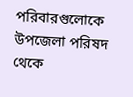পরিবারগুলোকে উপজেলা পরিষদ থেকে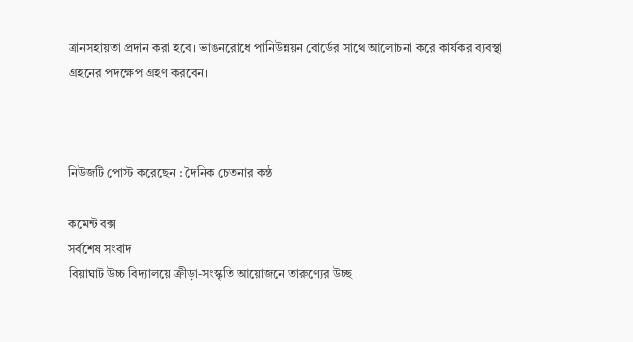ত্রানসহায়তা প্রদান করা হবে। ভাঙনরোধে পানিউন্নয়ন বোর্ডের সাথে আলোচনা করে কার্যকর ব্যবস্থা গ্রহনের পদক্ষেপ গ্রহণ করবেন।



নিউজটি পোস্ট করেছেন : দৈনিক চেতনার কন্ঠ

কমেন্ট বক্স
সর্বশেষ সংবাদ
বিয়াঘাট উচ্চ বিদ্যালয়ে ক্রীড়া-সংস্কৃতি আয়োজনে তারুণ্যের উচ্ছ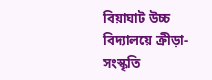বিয়াঘাট উচ্চ বিদ্যালয়ে ক্রীড়া-সংস্কৃতি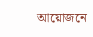আয়োজনে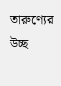তারুণ্যের উচ্ছ